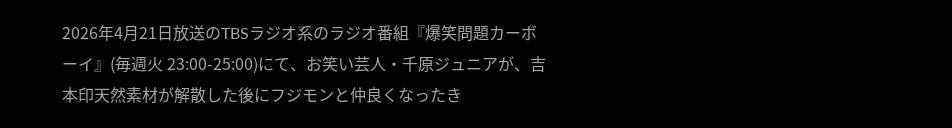2026年4月21日放送のTBSラジオ系のラジオ番組『爆笑問題カーボーイ』(毎週火 23:00-25:00)にて、お笑い芸人・千原ジュニアが、吉本印天然素材が解散した後にフジモンと仲良くなったき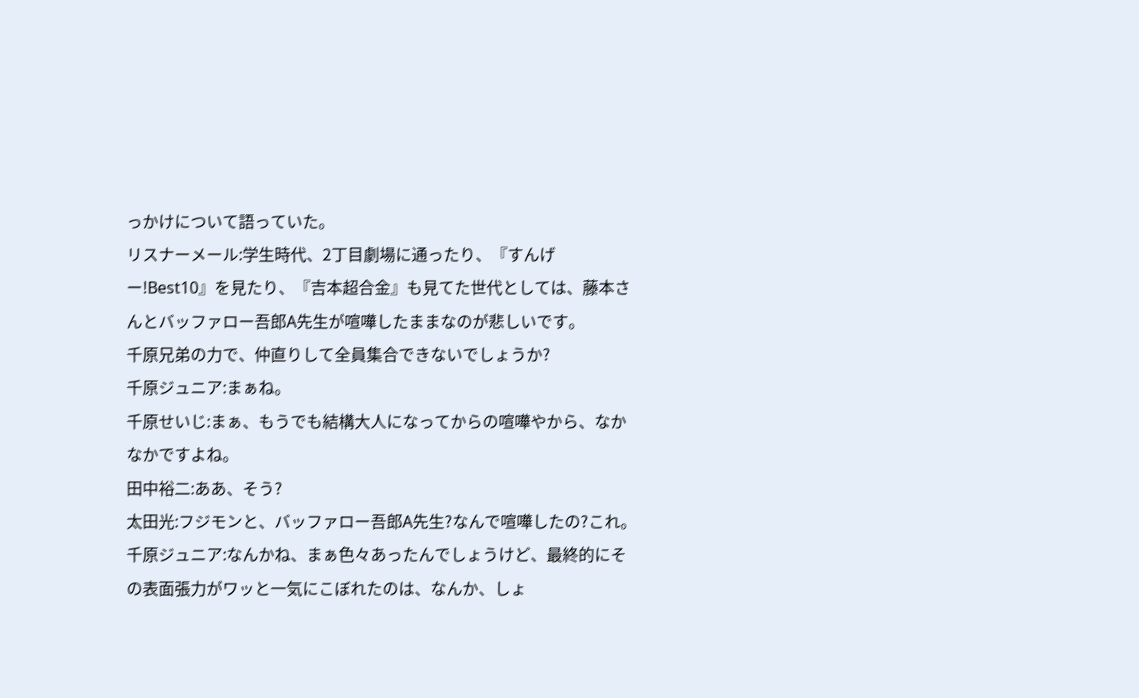っかけについて語っていた。
リスナーメール:学生時代、2丁目劇場に通ったり、『すんげー!Best10』を見たり、『吉本超合金』も見てた世代としては、藤本さんとバッファロー吾郎A先生が喧嘩したままなのが悲しいです。
千原兄弟の力で、仲直りして全員集合できないでしょうか?
千原ジュニア:まぁね。
千原せいじ:まぁ、もうでも結構大人になってからの喧嘩やから、なかなかですよね。
田中裕二:ああ、そう?
太田光:フジモンと、バッファロー吾郎A先生?なんで喧嘩したの?これ。
千原ジュニア:なんかね、まぁ色々あったんでしょうけど、最終的にその表面張力がワッと一気にこぼれたのは、なんか、しょ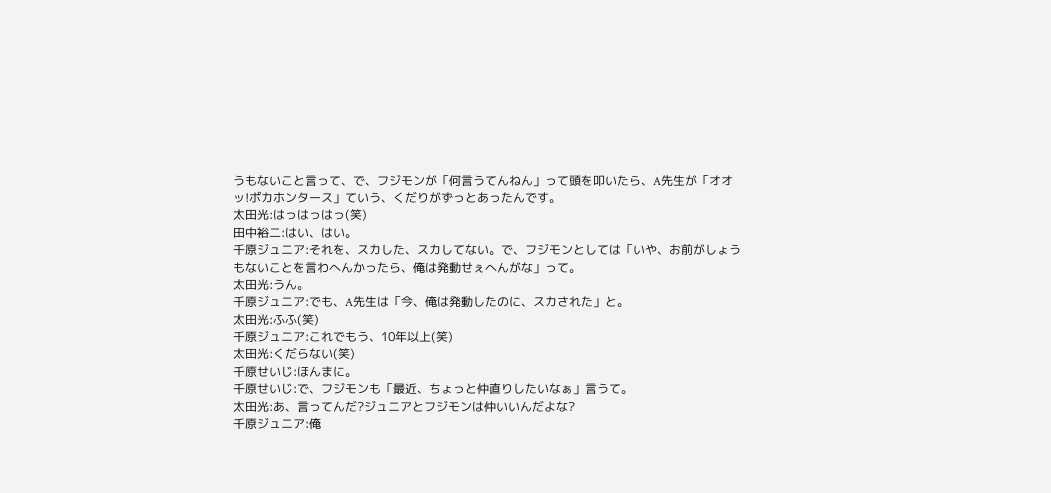うもないこと言って、で、フジモンが「何言うてんねん」って頭を叩いたら、A先生が「オオッ!ポカホンタース」ていう、くだりがずっとあったんです。
太田光:はっはっはっ(笑)
田中裕二:はい、はい。
千原ジュニア:それを、スカした、スカしてない。で、フジモンとしては「いや、お前がしょうもないことを言わへんかったら、俺は発動せぇへんがな」って。
太田光:うん。
千原ジュニア:でも、A先生は「今、俺は発動したのに、スカされた」と。
太田光:ふふ(笑)
千原ジュニア:これでもう、10年以上(笑)
太田光:くだらない(笑)
千原せいじ:ほんまに。
千原せいじ:で、フジモンも「最近、ちょっと仲直りしたいなぁ」言うて。
太田光:あ、言ってんだ?ジュニアとフジモンは仲いいんだよな?
千原ジュニア:俺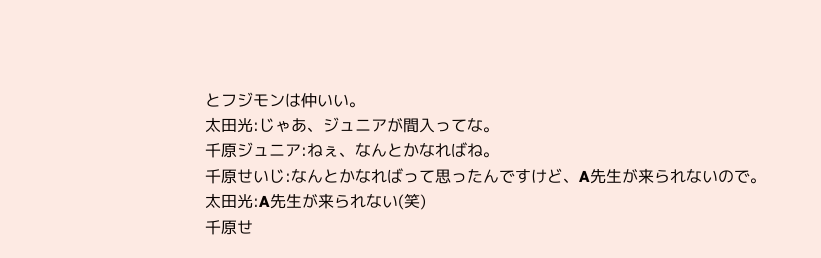とフジモンは仲いい。
太田光:じゃあ、ジュニアが間入ってな。
千原ジュニア:ねぇ、なんとかなればね。
千原せいじ:なんとかなればって思ったんですけど、A先生が来られないので。
太田光:A先生が来られない(笑)
千原せ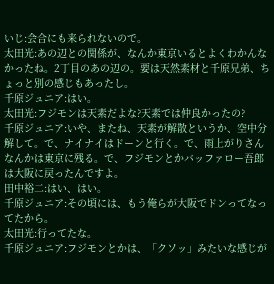いじ:会合にも来られないので。
太田光:あの辺との関係が、なんか東京いるとよくわかんなかったね。2丁目のあの辺の。要は天然素材と千原兄弟、ちょっと別の感じもあったし。
千原ジュニア:はい。
太田光:フジモンは天素だよな?天素では仲良かったの?
千原ジュニア:いや、またね、天素が解散というか、空中分解して。で、ナイナイはドーンと行く。で、雨上がりさんなんかは東京に残る。で、フジモンとかバッファロー吾郎は大阪に戻ったんですよ。
田中裕二:はい、はい。
千原ジュニア:その頃には、もう俺らが大阪でドンってなってたから。
太田光:行ってたな。
千原ジュニア:フジモンとかは、「クソッ」みたいな感じが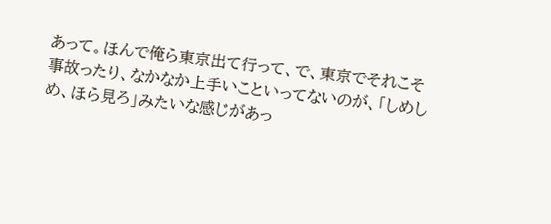あって。ほんで俺ら東京出て行って、で、東京でそれこそ事故ったり、なかなか上手いこといってないのが、「しめしめ、ほら見ろ」みたいな感じがあっ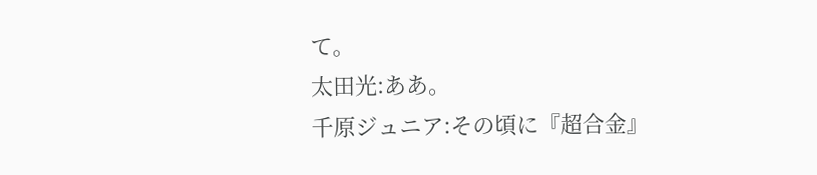て。
太田光:ああ。
千原ジュニア:その頃に『超合金』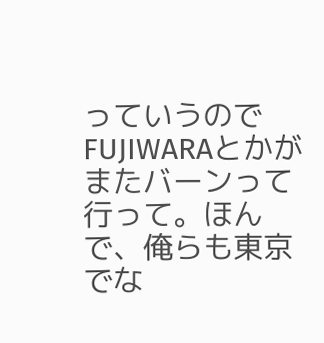っていうのでFUJIWARAとかがまたバーンって行って。ほんで、俺らも東京でな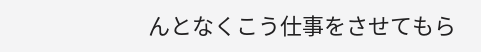んとなくこう仕事をさせてもら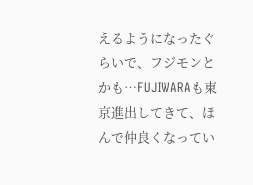えるようになったぐらいで、フジモンとかも…FUJIWARAも東京進出してきて、ほんで仲良くなってい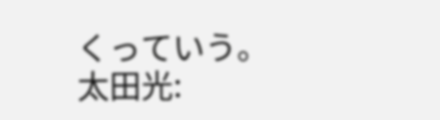くっていう。
太田光: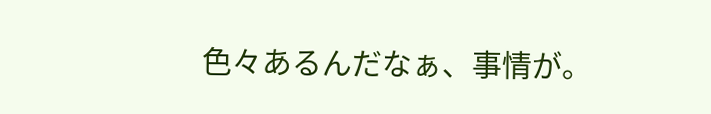色々あるんだなぁ、事情が。